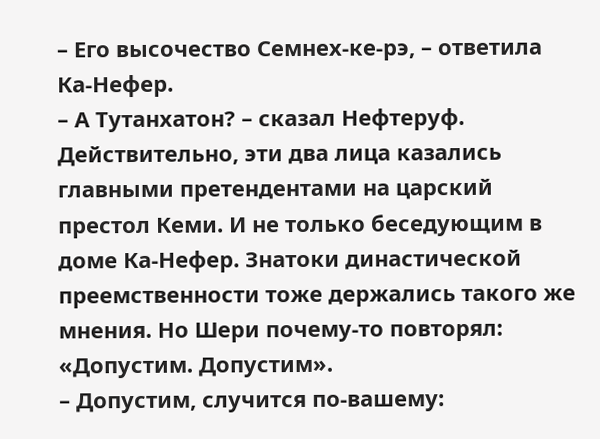– Его высочество Семнех-ке-рэ, – ответила Ка-Нефер.
– А Тутанхатон? – сказал Нефтеруф.
Действительно, эти два лица казались главными претендентами на царский престол Кеми. И не только беседующим в доме Ка-Нефер. Знатоки династической преемственности тоже держались такого же мнения. Но Шери почему-то повторял: «Допустим. Допустим».
– Допустим, случится по-вашему: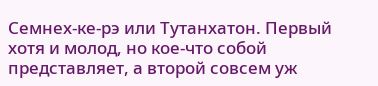Семнех-ке-рэ или Тутанхатон. Первый хотя и молод, но кое-что собой представляет, а второй совсем уж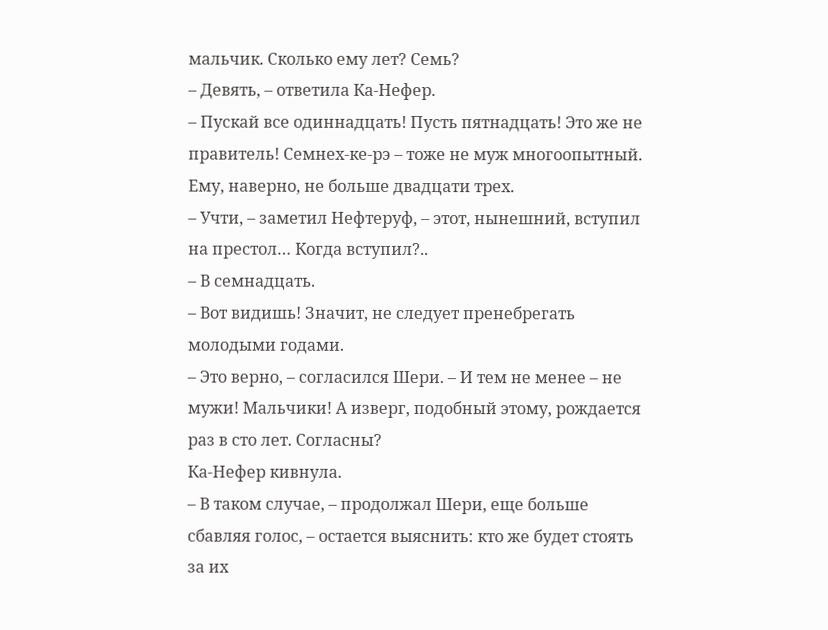мальчик. Сколько ему лет? Семь?
– Девять, – ответила Ка-Нефер.
– Пускай все одиннадцать! Пусть пятнадцать! Это же не правитель! Семнех-ке-рэ – тоже не муж многоопытный. Ему, наверно, не больше двадцати трех.
– Учти, – заметил Нефтеруф, – этот, нынешний, вступил на престол… Когда вступил?..
– В семнадцать.
– Вот видишь! Значит, не следует пренебрегать молодыми годами.
– Это верно, – согласился Шери. – И тем не менее – не мужи! Мальчики! А изверг, подобный этому, рождается раз в сто лет. Согласны?
Ка-Нефер кивнула.
– В таком случае, – продолжал Шери, еще больше сбавляя голос, – остается выяснить: кто же будет стоять за их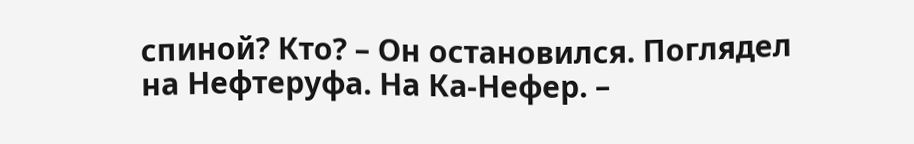спиной? Кто? – Он остановился. Поглядел на Нефтеруфа. На Ка-Нефер. –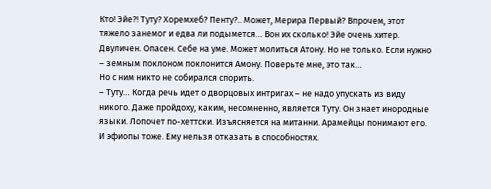Кто! Эйе?! Туту? Хоремхеб? Пенту?.. Может, Мерира Первый? Впрочем, этот тяжело занемог и едва ли подымется… Вон их сколько! Эйе очень хитер. Двуличен. Опасен. Себе на уме. Может молиться Атону. Но не только. Если нужно – земным поклоном поклонится Амону. Поверьте мне, это так…
Но с ним никто не собирался спорить.
– Туту… Когда речь идет о дворцовых интригах – не надо упускать из виду никого. Даже пройдоху, каким, несомненно, является Туту. Он знает инородные языки. Лопочет по-хеттски. Изъясняется на митанни. Арамейцы понимают его. И эфиопы тоже. Ему нельзя отказать в способностях.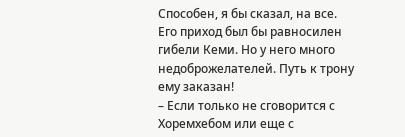Способен, я бы сказал, на все. Его приход был бы равносилен гибели Кеми. Но у него много недоброжелателей. Путь к трону ему заказан!
– Если только не сговорится с Хоремхебом или еще с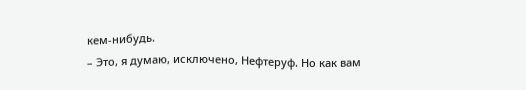кем-нибудь.
– Это, я думаю, исключено, Нефтеруф. Но как вам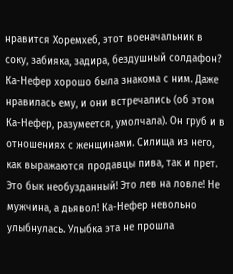нравится Хоремхеб, этот военачальник в соку, забияка, задира, бездушный солдафон?
Ка-Нефер хорошо была знакома с ним. Даже нравилась ему, и они встречались (об этом Ка-Нефер, разумеется, умолчала). Он груб и в отношениях с женщинами. Силища из него, как выражаются продавцы пива, так и прет. Это бык необузданный! Это лев на ловле! Не мужчина, а дьявол! Ка-Нефер невольно улыбнулась. Улыбка эта не прошла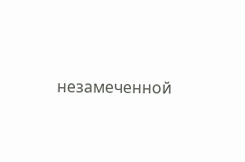незамеченной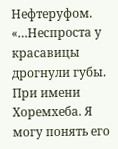Нефтеруфом.
«…Неспроста у красавицы дрогнули губы. При имени Хоремхеба. Я могу понять его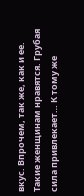вкус. Впрочем, так же, как и ее. Такие женщинам нравятся. Грубая сила привлекает… К тому же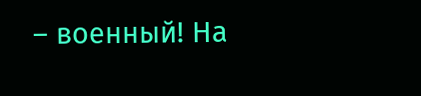– военный! На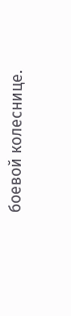боевой колеснице.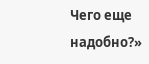Чего еще надобно?»